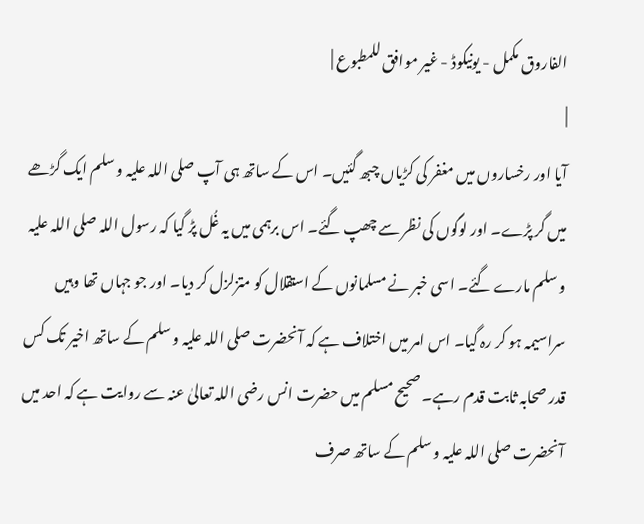الفاروق مکمل - یونیکوڈ - غیر موافق للمطبوع |
|
آیا اور رخساروں میں مغفر کی کڑیاں چبھ گئیں۔ اس کے ساتھ ہی آپ صلی اللہ علیہ و سلم ایک گڑھے میں گر پڑے۔ اور لوگوں کی نظر سے چھپ گئے۔ اس برہمی میں یہ غُل پڑ گیا کہ رسول اللہ صلی اللہ علیہ و سلم مارے گئے۔ اسی خبر نے مسلمانوں کے استقلال کو متزلزل کر دیا۔ اور جو جہاں تھا وہیں سراسیمہ ہو کر رہ گیا۔ اس امر میں اختلاف ہے کہ آنحضرت صلی اللہ علیہ و سلم کے ساتھ اخیر تک کس قدر صحابہ ثابت قدم رہے۔ صحیح مسلم میں حضرت انس رضی اللہ تعالیٰ عنہ سے روایت ہے کہ احد میں آنحضرت صلی اللہ علیہ و سلم کے ساتھ صرف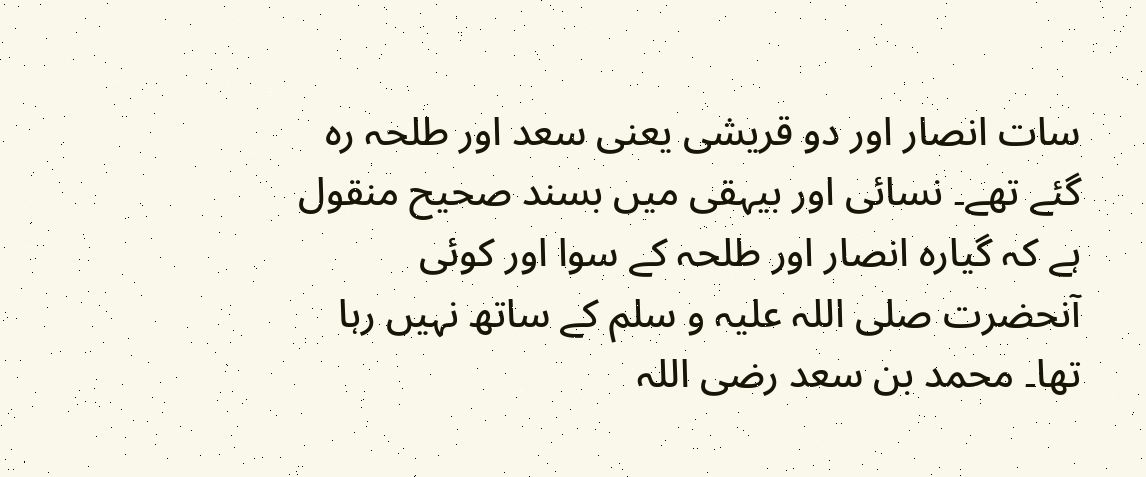سات انصار اور دو قریشی یعنی سعد اور طلحہ رہ گئے تھے۔ نسائی اور بیہقی میں بسند صحیح منقول ہے کہ گیارہ انصار اور طلحہ کے سوا اور کوئی آنحضرت صلی اللہ علیہ و سلم کے ساتھ نہیں رہا تھا۔ محمد بن سعد رضی اللہ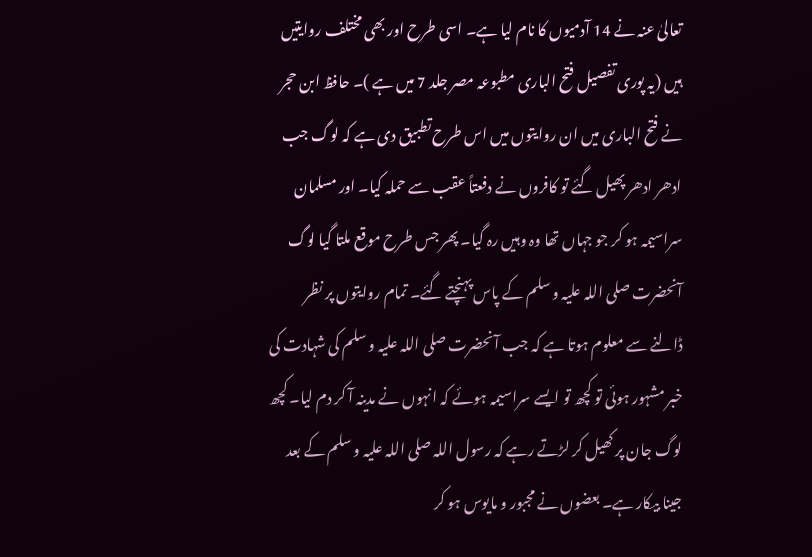تعالیٰ عنہ نے 14 آدمیوں کا نام لیا ہے۔ اسی طرح اور بھی مختلف روایتیں ہیں (یہ پوری تفصیل فتح الباری مطبوعہ مصر جلد 7 میں ہے )۔ حافظ ابن حجر نے فتح الباری میں ان روایتوں میں اس طرح تطبیق دی ہے کہ لوگ جب ادھر ادھر پھیل گئے تو کافروں نے دفعتاً عقب سے حملہ کیا۔ اور مسلمان سراسیمہ ہو کر جو جہاں تھا وہ وہیں رہ گیا۔ پھر جس طرح موقع ملتا گیا لوگ آنحضرت صلی اللہ علیہ و سلم کے پاس پہنچتے گئے۔ تمام روایتوں پر نظر ڈالنے سے معلوم ہوتا ہے کہ جب آنحضرت صلی اللہ علیہ و سلم کی شہادت کی خبر مشہور ہوئی تو کچھ تو ایسے سراسیمہ ہوئے کہ انہوں نے مدینہ آ کر دم لیا۔ کچھ لوگ جان پر کھیل کر لڑتے رہے کہ رسول اللہ صلی اللہ علیہ و سلم کے بعد جینا بیکار ہے۔ بعضوں نے مجبور و مایوس ہو کر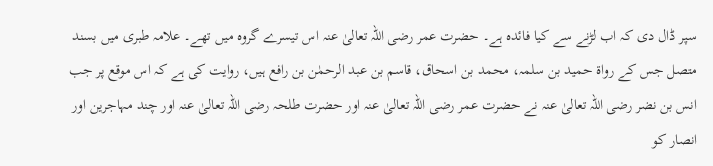سپر ڈال دی کہ اب لڑنے سے کیا فائدہ ہے۔ حضرت عمر رضی اللہ تعالیٰ عنہ اس تیسرے گروہ میں تھے۔ علامہ طبری میں بسند متصل جس کے رواۃ حمید بن سلمہ، محمد بن اسحاق، قاسم بن عبد الرحمٰن بن رافع ہیں، روایت کی ہے کہ اس موقع پر جب انس بن نضر رضی اللہ تعالیٰ عنہ نے حضرت عمر رضی اللہ تعالیٰ عنہ اور حضرت طلحہ رضی اللہ تعالیٰ عنہ اور چند مہاجرین اور انصار کو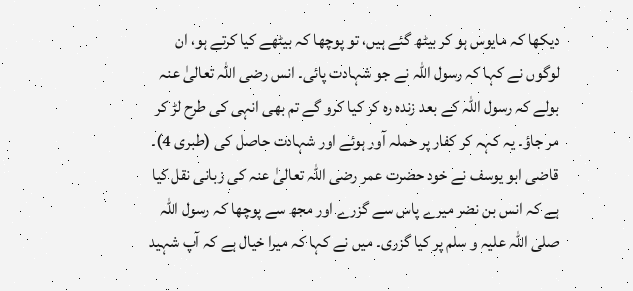دیکھا کہ مایوس ہو کر بیٹھ گئے ہیں، تو پوچھا کہ بیٹھے کیا کرتے ہو، ان لوگوں نے کہا کہ رسول اللہ نے جو شہادت پائی۔ انس رضی اللہ تعالیٰ عنہ بولے کہ رسول اللہ کے بعد زندہ رہ کر کیا کرو گے تم بھی انہی کی طرح لڑ کر مر جاؤ۔ یہ کہہ کر کفار پر حملہ آور ہوئے اور شہادت حاصل کی (طبری 4)۔ قاضی ابو یوسف نے خود حضرت عمر رضی اللہ تعالیٰ عنہ کی زبانی نقل کیا ہے کہ انس بن نضر میرے پاس سے گزرے اور مجھ سے پوچھا کہ رسول اللہ صلی اللہ علیہ و سلم پر کیا گزری۔ میں نے کہا کہ میرا خیال ہے کہ آپ شہید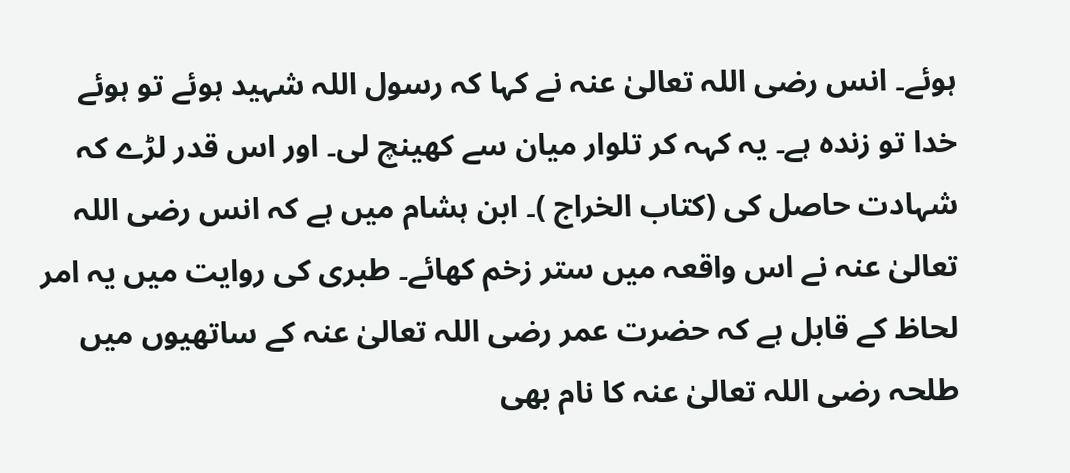ہوئے۔ انس رضی اللہ تعالیٰ عنہ نے کہا کہ رسول اللہ شہید ہوئے تو ہوئے خدا تو زندہ ہے۔ یہ کہہ کر تلوار میان سے کھینچ لی۔ اور اس قدر لڑے کہ شہادت حاصل کی (کتاب الخراج )۔ ابن ہشام میں ہے کہ انس رضی اللہ تعالیٰ عنہ نے اس واقعہ میں ستر زخم کھائے۔ طبری کی روایت میں یہ امر لحاظ کے قابل ہے کہ حضرت عمر رضی اللہ تعالیٰ عنہ کے ساتھیوں میں طلحہ رضی اللہ تعالیٰ عنہ کا نام بھی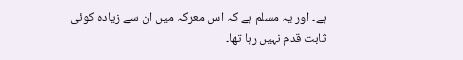ہے۔ اور یہ مسلم ہے کہ اس معرکہ میں ان سے زیادہ کوئی ثابت قدم نہیں رہا تھا۔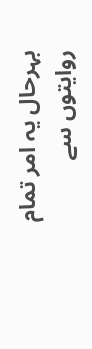بہرحال یہ امر تمام روایتوں سے